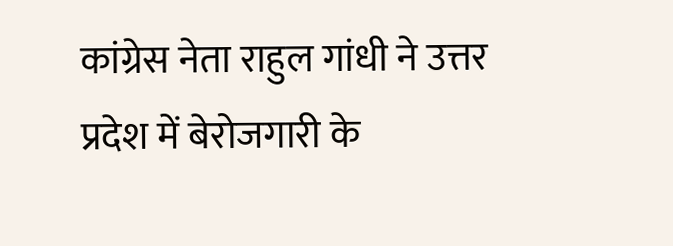कांग्रेस नेता राहुल गांधी ने उत्तर प्रदेश में बेरोजगारी के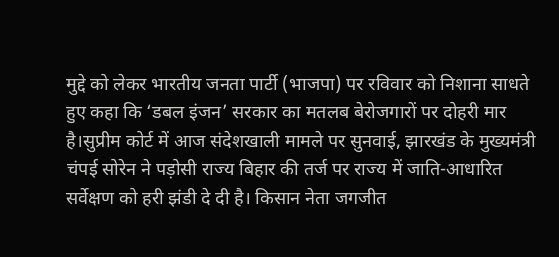मुद्दे को लेकर भारतीय जनता पार्टी (भाजपा) पर रविवार को निशाना साधते हुए कहा कि ‘डबल इंजन’ सरकार का मतलब बेरोजगारों पर दोहरी मार है।सुप्रीम कोर्ट में आज संदेशखाली मामले पर सुनवाई, झारखंड के मुख्यमंत्री चंपई सोरेन ने पड़ोसी राज्य बिहार की तर्ज पर राज्य में जाति-आधारित सर्वेक्षण को हरी झंडी दे दी है। किसान नेता जगजीत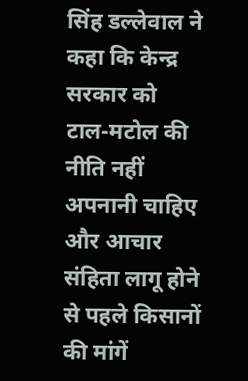सिंह डल्लेवाल ने कहा कि केन्द्र सरकार को टाल-मटोल की नीति नहीं अपनानी चाहिए और आचार संहिता लागू होने से पहले किसानों की मांगें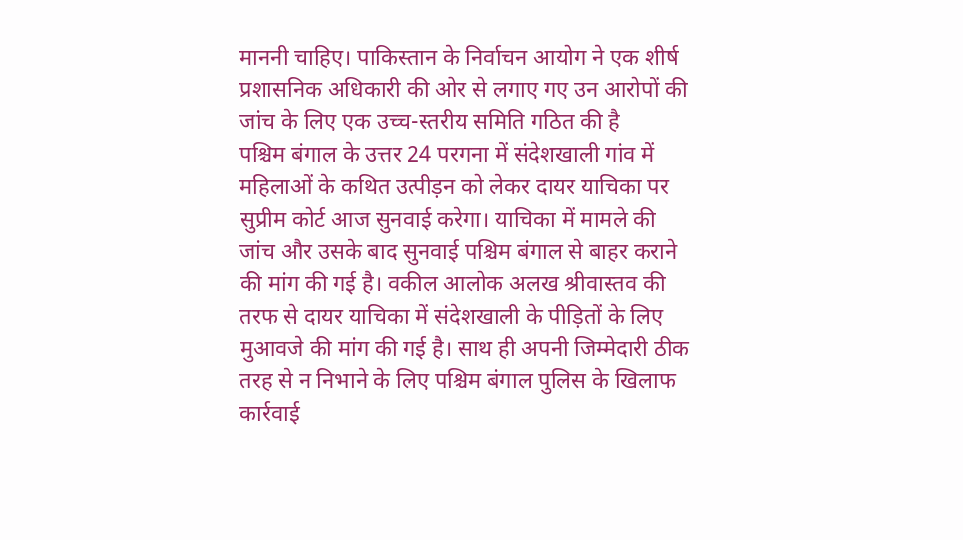माननी चाहिए। पाकिस्तान के निर्वाचन आयोग ने एक शीर्ष प्रशासनिक अधिकारी की ओर से लगाए गए उन आरोपों की जांच के लिए एक उच्च-स्तरीय समिति गठित की है
पश्चिम बंगाल के उत्तर 24 परगना में संदेशखाली गांव में महिलाओं के कथित उत्पीड़न को लेकर दायर याचिका पर सुप्रीम कोर्ट आज सुनवाई करेगा। याचिका में मामले की जांच और उसके बाद सुनवाई पश्चिम बंगाल से बाहर कराने की मांग की गई है। वकील आलोक अलख श्रीवास्तव की तरफ से दायर याचिका में संदेशखाली के पीड़ितों के लिए मुआवजे की मांग की गई है। साथ ही अपनी जिम्मेदारी ठीक तरह से न निभाने के लिए पश्चिम बंगाल पुलिस के खिलाफ कार्रवाई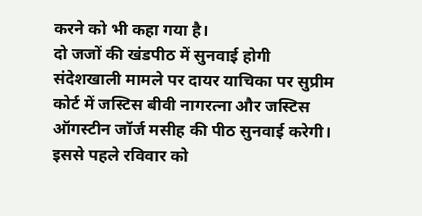करने को भी कहा गया है।
दो जजों की खंडपीठ में सुनवाई होगी
संदेशखाली मामले पर दायर याचिका पर सुप्रीम कोर्ट में जस्टिस बीवी नागरत्ना और जस्टिस ऑगस्टीन जॉर्ज मसीह की पीठ सुनवाई करेगी। इससे पहले रविवार को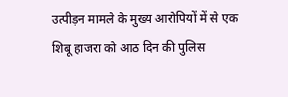उत्पीड़न मामले के मुख्य आरोपियों में से एक शिबू हाजरा को आठ दिन की पुलिस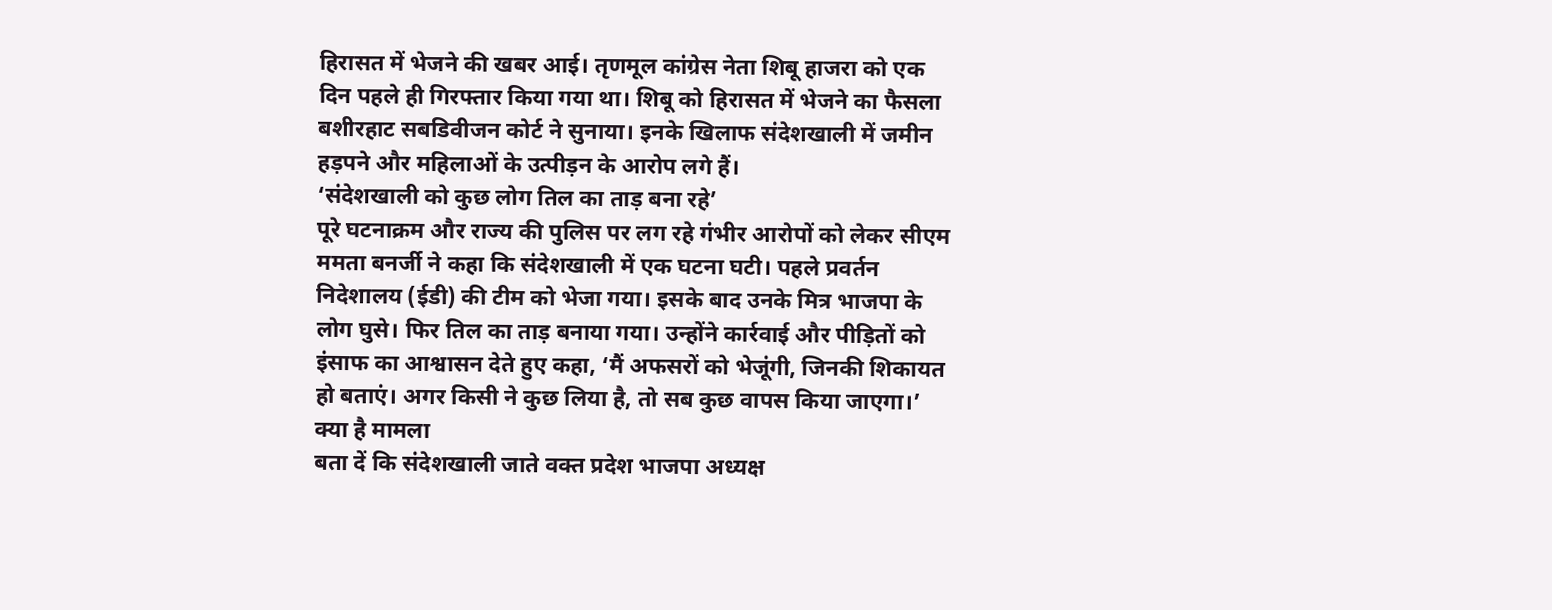हिरासत में भेजने की खबर आई। तृणमूल कांग्रेस नेता शिबू हाजरा को एक दिन पहले ही गिरफ्तार किया गया था। शिबू को हिरासत में भेजने का फैसला बशीरहाट सबडिवीजन कोर्ट ने सुनाया। इनके खिलाफ संदेशखाली में जमीन हड़पने और महिलाओं के उत्पीड़न के आरोप लगे हैं।
‘संदेशखाली को कुछ लोग तिल का ताड़ बना रहे’
पूरे घटनाक्रम और राज्य की पुलिस पर लग रहे गंभीर आरोपों को लेकर सीएम ममता बनर्जी ने कहा कि संदेशखाली में एक घटना घटी। पहले प्रवर्तन निदेशालय (ईडी) की टीम को भेजा गया। इसके बाद उनके मित्र भाजपा के लोग घुसे। फिर तिल का ताड़ बनाया गया। उन्होंने कार्रवाई और पीड़ितों को इंसाफ का आश्वासन देते हुए कहा, ‘मैं अफसरों को भेजूंगी, जिनकी शिकायत हो बताएं। अगर किसी ने कुछ लिया है, तो सब कुछ वापस किया जाएगा।’
क्या है मामला
बता दें कि संदेशखाली जाते वक्त प्रदेश भाजपा अध्यक्ष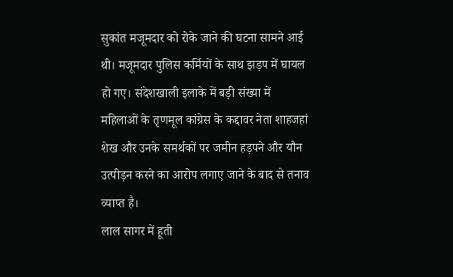सुकांत मजूमदार को रोके जाने की घटना सामने आई थी। मजूमदार पुलिस कर्मियों के साथ झड़प में घायल हो गए। संदेशखाली इलाके में बड़ी संख्या में महिलाओं के तृणमूल कांग्रेस के कद्दावर नेता शाहजहां शेख और उनके समर्थकों पर जमीन हड़पने और यौन उत्पीड़न करने का आरोप लगाए जाने के बाद से तनाव व्याप्त है।
लाल सागर में हूती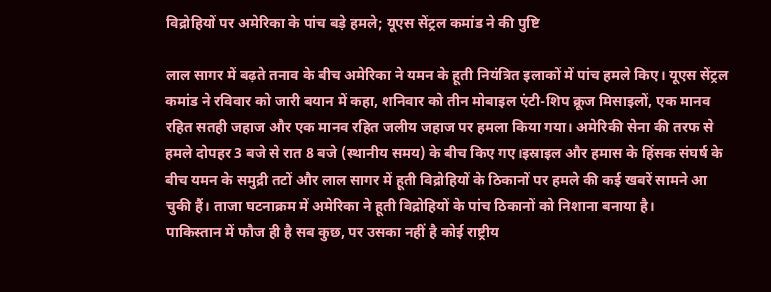विद्रोहियों पर अमेरिका के पांच बड़े हमले; यूएस सेंट्रल कमांड ने की पुष्टि

लाल सागर में बढ़ते तनाव के बीच अमेरिका ने यमन के हूती नियंत्रित इलाकों में पांच हमले किए। यूएस सेंट्रल कमांड ने रविवार को जारी बयान में कहा, शनिवार को तीन मोबाइल एंटी-शिप क्रूज मिसाइलों, एक मानव रहित सतही जहाज और एक मानव रहित जलीय जहाज पर हमला किया गया। अमेरिकी सेना की तरफ से हमले दोपहर 3 बजे से रात 8 बजे (स्थानीय समय) के बीच किए गए।इस्राइल और हमास के हिंसक संघर्ष के बीच यमन के समुद्री तटों और लाल सागर में हूती विद्रोहियों के ठिकानों पर हमले की कई खबरें सामने आ चुकी हैं। ताजा घटनाक्रम में अमेरिका ने हूती विद्रोहियों के पांच ठिकानों को निशाना बनाया है।
पाकिस्तान में फौज ही है सब कुछ, पर उसका नहीं है कोई राष्ट्रीय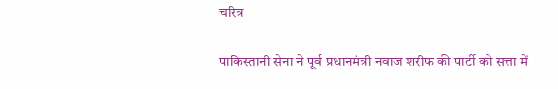चरित्र

पाकिस्तानी सेना ने पूर्व प्रधानमंत्री नवाज शरीफ की पार्टी को सत्ता में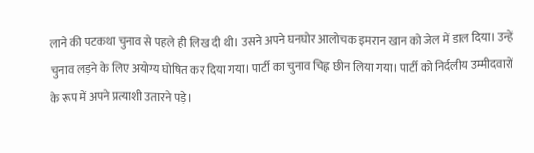लाने की पटकथा चुनाव से पहले ही लिख दी थी। उसने अपने घनघोर आलोचक इमरान खान को जेल में डाल दिया। उन्हें चुनाव लड़ने के लिए अयोग्य घोषित कर दिया गया। पार्टी का चुनाव चिह्न छीन लिया गया। पार्टी को निर्दलीय उम्मीदवारों के रूप में अपने प्रत्याशी उतारने पड़े।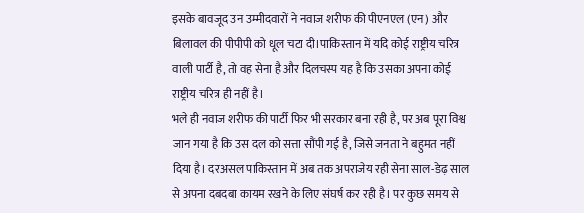इसके बावजूद उन उम्मीदवारों ने नवाज शरीफ की पीएनएल (एन) और बिलावल की पीपीपी को धूल चटा दी।पाकिस्तान में यदि कोई राष्ट्रीय चरित्र वाली पार्टी है, तो वह सेना है और दिलचस्प यह है कि उसका अपना कोई राष्ट्रीय चरित्र ही नहीं है।
भले ही नवाज शरीफ की पार्टी फिर भी सरकार बना रही है, पर अब पूरा विश्व जान गया है कि उस दल को सत्ता सौंपी गई है, जिसे जनता ने बहुमत नहीं दिया है। दरअसल पाकिस्तान में अब तक अपराजेय रही सेना साल-डेढ़ साल से अपना दबदबा कायम रखने के लिए संघर्ष कर रही है। पर कुछ समय से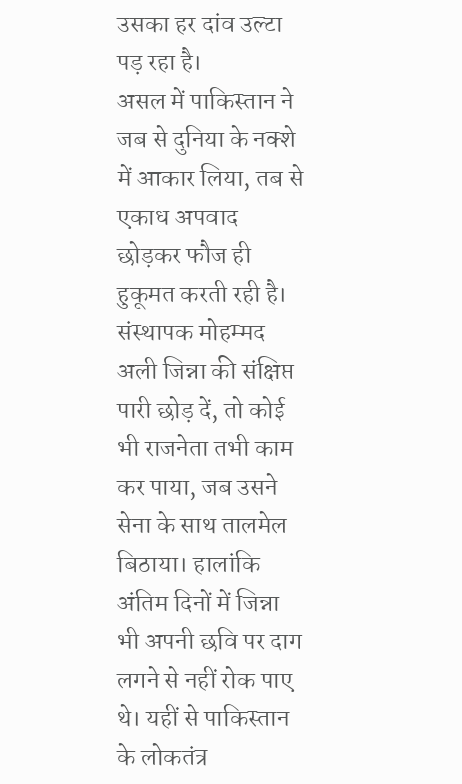उसका हर दांव उल्टा पड़ रहा है।
असल में पाकिस्तान ने जब से दुनिया के नक्शे में आकार लिया, तब से एकाध अपवाद छोड़कर फौज ही हुकूमत करती रही है। संस्थापक मोहम्मद अली जिन्ना की संक्षिप्त पारी छोड़ दें, तो कोई भी राजनेता तभी काम कर पाया, जब उसने सेना के साथ तालमेल बिठाया। हालांकि अंतिम दिनों में जिन्ना भी अपनी छवि पर दाग लगने से नहीं रोक पाए थे। यहीं से पाकिस्तान के लोकतंत्र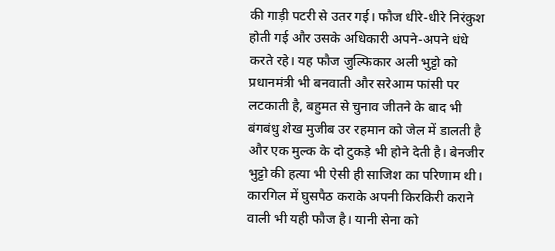की गाड़ी पटरी से उतर गई। फौज धीरे-धीरे निरंकुश होती गई और उसके अधिकारी अपने-अपने धंधे करते रहे। यह फौज जुल्फिकार अली भुट्टो को प्रधानमंत्री भी बनवाती और सरेआम फांसी पर लटकाती है, बहुमत से चुनाव जीतने के बाद भी बंगबंधु शेख मुजीब उर रहमान को जेल में डालती है और एक मुल्क के दो टुकड़े भी होने देती है। बेनजीर भुट्टो की हत्या भी ऐसी ही साजिश का परिणाम थी। कारगिल में घुसपैठ कराके अपनी किरकिरी कराने वाली भी यही फौज है। यानी सेना को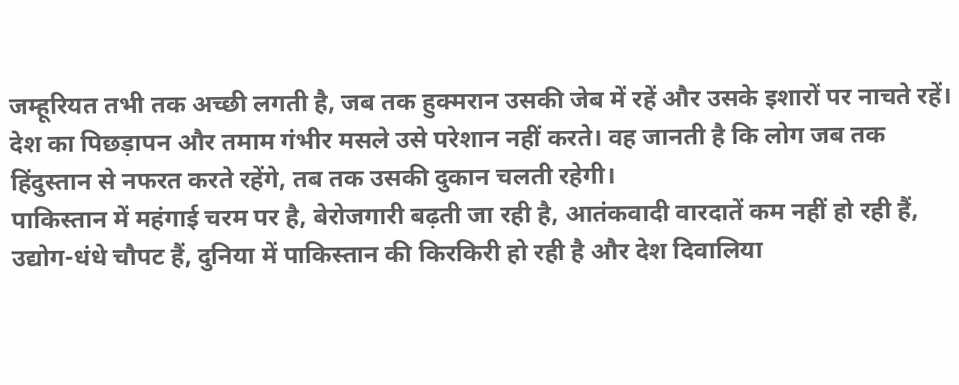जम्हूरियत तभी तक अच्छी लगती है, जब तक हुक्मरान उसकी जेब में रहें और उसके इशारों पर नाचते रहें। देश का पिछड़ापन और तमाम गंभीर मसले उसे परेशान नहीं करते। वह जानती है कि लोग जब तक हिंदुस्तान से नफरत करते रहेंगे, तब तक उसकी दुकान चलती रहेगी।
पाकिस्तान में महंगाई चरम पर है, बेरोजगारी बढ़ती जा रही है, आतंकवादी वारदातें कम नहीं हो रही हैं, उद्योग-धंधे चौपट हैं, दुनिया में पाकिस्तान की किरकिरी हो रही है और देश दिवालिया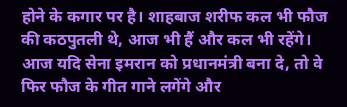होने के कगार पर है। शाहबाज शरीफ कल भी फौज की कठपुतली थे, आज भी हैं और कल भी रहेंगे। आज यदि सेना इमरान को प्रधानमंत्री बना दे, तो वे फिर फौज के गीत गाने लगेंगे और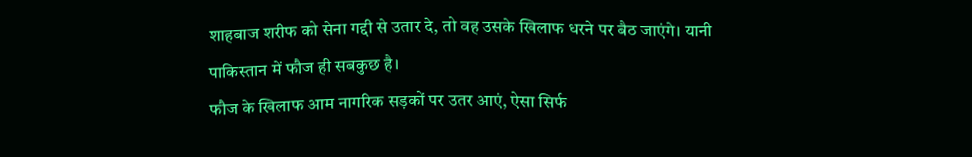शाहबाज शरीफ को सेना गद्दी से उतार दे, तो वह उसके खिलाफ धरने पर बैठ जाएंगे। यानी पाकिस्तान में फौज ही सबकुछ है।
फौज के खिलाफ आम नागरिक सड़कों पर उतर आएं, ऐसा सिर्फ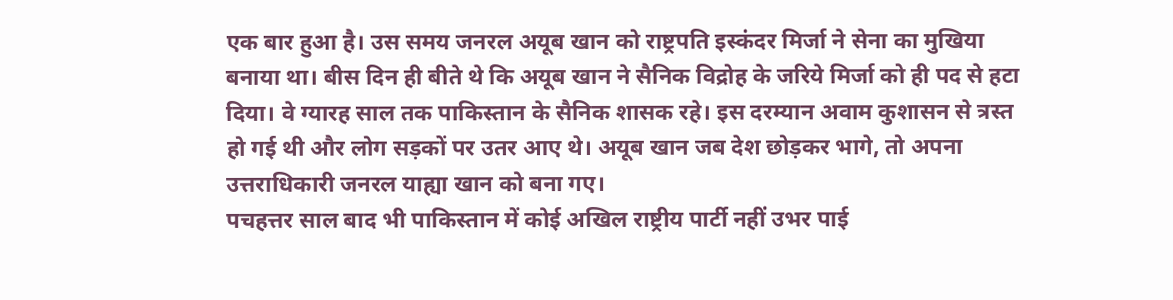एक बार हुआ है। उस समय जनरल अयूब खान को राष्ट्रपति इस्कंदर मिर्जा ने सेना का मुखिया बनाया था। बीस दिन ही बीते थे कि अयूब खान ने सैनिक विद्रोह के जरिये मिर्जा को ही पद से हटा दिया। वे ग्यारह साल तक पाकिस्तान के सैनिक शासक रहे। इस दरम्यान अवाम कुशासन से त्रस्त हो गई थी और लोग सड़कों पर उतर आए थे। अयूब खान जब देश छोड़कर भागे, तो अपना उत्तराधिकारी जनरल याह्या खान को बना गए।
पचहत्तर साल बाद भी पाकिस्तान में कोई अखिल राष्ट्रीय पार्टी नहीं उभर पाई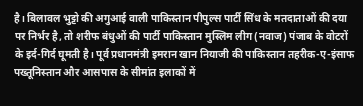है। बिलावल भुट्टो की अगुआई वाली पाकिस्तान पीपुल्स पार्टी सिंध के मतदाताओं की दया पर निर्भर है, तो शरीफ बंधुओं की पार्टी पाकिस्तान मुस्लिम लीग (नवाज) पंजाब के वोटरों के इर्द-गिर्द घूमती है। पूर्व प्रधानमंत्री इमरान खान नियाजी की पाकिस्तान तहरीक-ए-इंसाफ पख्तूनिस्तान और आसपास के सीमांत इलाकों में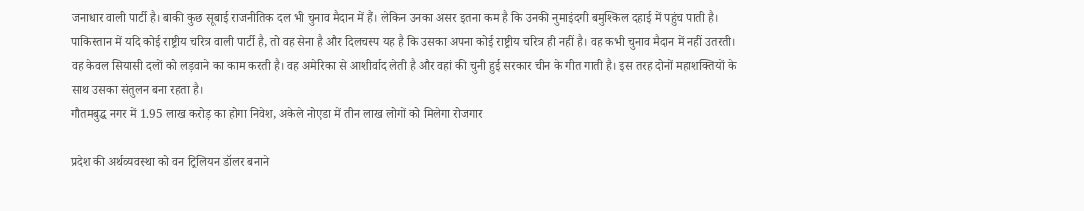जनाधार वाली पार्टी है। बाकी कुछ सूबाई राजनीतिक दल भी चुनाव मैदान में हैं। लेकिन उनका असर इतना कम है कि उनकी नुमाइंदगी बमुश्किल दहाई में पहुंच पाती है। पाकिस्तान में यदि कोई राष्ट्रीय चरित्र वाली पार्टी है, तो वह सेना है और दिलचस्प यह है कि उसका अपना कोई राष्ट्रीय चरित्र ही नहीं है। वह कभी चुनाव मैदान में नहीं उतरती। वह केवल सियासी दलों को लड़वाने का काम करती है। वह अमेरिका से आशीर्वाद लेती है और वहां की चुनी हुई सरकार चीन के गीत गाती है। इस तरह दोनों महाशक्तियों के साथ उसका संतुलन बना रहता है।
गौतमबुद्ध नगर में 1.95 लाख करोड़ का होगा निवेश, अकेले नोएडा में तीन लाख लोगों को मिलेगा रोजगार

प्रदेश की अर्थव्यवस्था को वन ट्रिलियन डॉलर बनाने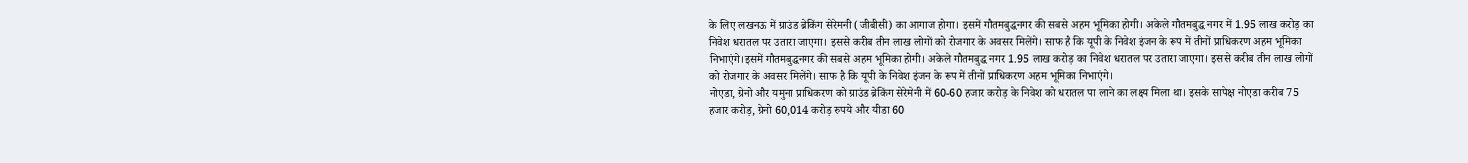के लिए लखनऊ में ग्राउंड ब्रेकिंग सेरेमनी (जीबीसी) का आगाज होगा। इसमें गौतमबुद्धनगर की सबसे अहम भूमिका होगी। अकेले गौतमबुद्ध नगर में 1.95 लाख करोड़ का निवेश धरातल पर उतारा जाएगा। इससे करीब तीन लाख लोगों को रोजगार के अवसर मिलेंगे। साफ है कि यूपी के निवेश इंजन के रूप में तीनों प्राधिकरण अहम भूमिका निभाएंगे।इसमें गौतमबुद्धनगर की सबसे अहम भूमिका होगी। अकेले गौतमबुद्ध नगर 1.95 लाख करोड़ का निवेश धरातल पर उतारा जाएगा। इससे करीब तीन लाख लोगों को रोजगार के अवसर मिलेंगे। साफ है कि यूपी के निवेश इंजन के रूप में तीनों प्राधिकरण अहम भूमिका निभाएंगे।
नोएडा, ग्रेनो और यमुना प्राधिकरण को ग्राउंड ब्रेकिंग सेरेमेनी में 60-60 हजार करोड़ के निवेश को धरातल पा लाने का लक्ष्य मिला था। इसके सापेक्ष नोएडा करीब 75 हजार करोड़, ग्रेनो 60,014 करोड़ रुपये और यीडा 60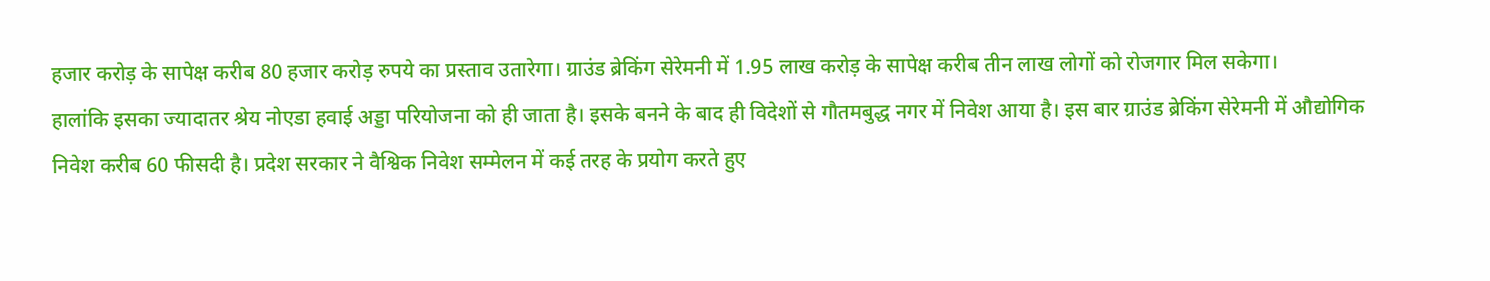हजार करोड़ के सापेक्ष करीब 80 हजार करोड़ रुपये का प्रस्ताव उतारेगा। ग्राउंड ब्रेकिंग सेरेमनी में 1.95 लाख करोड़ के सापेक्ष करीब तीन लाख लोगों को रोजगार मिल सकेगा।
हालांकि इसका ज्यादातर श्रेय नोएडा हवाई अड्डा परियोजना को ही जाता है। इसके बनने के बाद ही विदेशों से गौतमबुद्ध नगर में निवेश आया है। इस बार ग्राउंड ब्रेकिंग सेरेमनी में औद्योगिक निवेश करीब 60 फीसदी है। प्रदेश सरकार ने वैश्विक निवेश सम्मेलन में कई तरह के प्रयोग करते हुए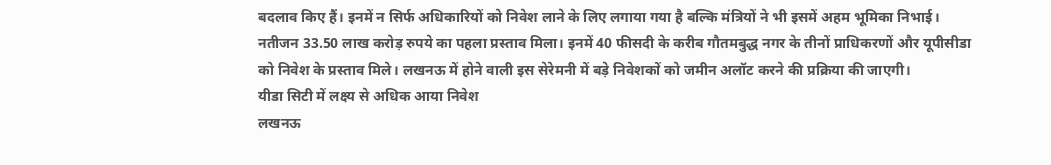बदलाव किए हैं। इनमें न सिर्फ अधिकारियों को निवेश लाने के लिए लगाया गया है बल्कि मंत्रियों ने भी इसमें अहम भूमिका निभाई।
नतीजन 33.50 लाख करोड़ रुपये का पहला प्रस्ताव मिला। इनमें 40 फीसदी के करीब गौतमबुद्ध नगर के तीनों प्राधिकरणों और यूपीसीडा को निवेश के प्रस्ताव मिले। लखनऊ में होने वाली इस सेरेमनी में बड़े निवेशकों को जमीन अलॉट करने की प्रक्रिया की जाएगी।
यीडा सिटी में लक्ष्य से अधिक आया निवेश
लखनऊ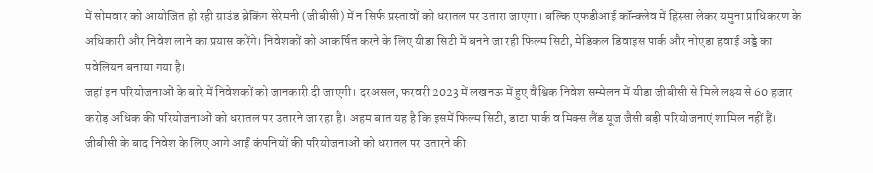में सोमवार को आयोजित हो रही ग्राउंड ब्रेकिंग सेरेमनी (जीबीसी) में न सिर्फ प्रस्तावों को धरातल पर उतारा जाएगा। बल्कि एफडीआई कॉन्क्लेव में हिस्सा लेकर यमुना प्राधिकरण के अधिकारी और निवेश लाने का प्रयास करेंगे। निवेशकों को आकर्षित करने के लिए यीडा सिटी में बनने जा रही फिल्म सिटी, मेडिकल डिवाइस पार्क और नोएडा हवाई अड्डे का पवेलियन बनाया गया है।
जहां इन परियोजनाओं के बारे में निवेशकों को जानकारी दी जाएगी। दरअसल, फरवरी 2023 में लखनऊ में हुए वैश्विक निवेश सम्मेलन में यीडा जीबीसी से मिले लक्ष्य से 60 हजार करोड़ अधिक की परियोजनाओं को धरातल पर उतारने जा रहा है। अहम बात यह है कि इसमें फिल्म सिटी, डाटा पार्क व मिक्स लैंड यूज जैसी बड़ी परियोजनाएं शामिल नहीं हैं। जीबीसी के बाद निवेश के लिए आगे आईं कंपनियों की परियोजनाओं को धरातल पर उतारने की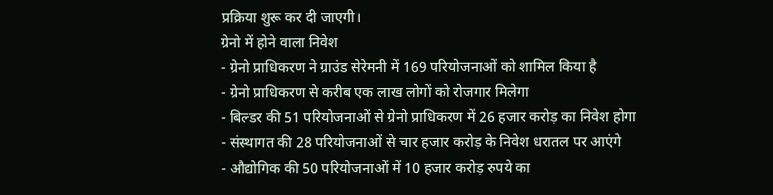प्रक्रिया शुरू कर दी जाएगी।
ग्रेनो में होने वाला निवेश
- ग्रेनो प्राधिकरण ने ग्राउंड सेरेमनी में 169 परियोजनाओं को शामिल किया है
- ग्रेनो प्राधिकरण से करीब एक लाख लोगों को रोजगार मिलेगा
- बिल्डर की 51 परियोजनाओं से ग्रेनो प्राधिकरण में 26 हजार करोड़ का निवेश होगा
- संस्थागत की 28 परियोजनाओं से चार हजार करोड़ के निवेश धरातल पर आएंगे
- औद्योगिक की 50 परियोजनाओं में 10 हजार करोड़ रुपये का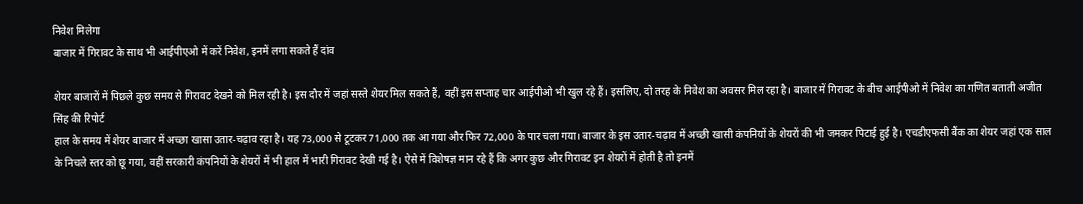निवेश मिलेगा
बाजार में गिरावट के साथ भी आईपीएओ में करें निवेश, इनमें लगा सकते हैं दांव

शेयर बाजारों में पिछले कुछ समय से गिरावट देखने को मिल रही है। इस दौर में जहां सस्ते शेयर मिल सकते हैं, वहीं इस सप्ताह चार आईपीओ भी खुल रहे हैं। इसलिए, दो तरह के निवेश का अवसर मिल रहा है। बाजार में गिरावट के बीच आईपीओ में निवेश का गणित बताती अजीत सिंह की रिपोर्ट
हाल के समय में शेयर बाजार में अच्छा खासा उतार-चढ़ाव रहा है। यह 73,000 से टूटकर 71,000 तक आ गया और फिर 72,000 के पार चला गया। बाजार के इस उतार-चढ़ाव में अच्छी खासी कंपनियों के शेयरों की भी जमकर पिटाई हुई है। एचडीएफसी बैंक का शेयर जहां एक साल के निचले स्तर को छू गया, वहीं सरकारी कंपनियों के शेयरों में भी हाल में भारी गिरावट देखी गई है। ऐसे में विशेषज्ञ मान रहे हैं कि अगर कुछ और गिरावट इन शेयरों में होती है तो इनमें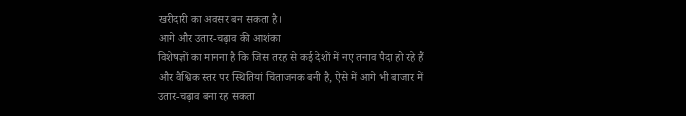खरीदारी का अवसर बन सकता है।
आगे और उतार-चढ़ाव की आशंका
विशेषज्ञों का मानना है कि जिस तरह से कई देशों में नए तनाव पैदा हो रहे हैं और वैश्विक स्तर पर स्थितियां चिंताजनक बनी है, ऐसे में आगे भी बाजार में उतार-चढ़ाव बना रह सकता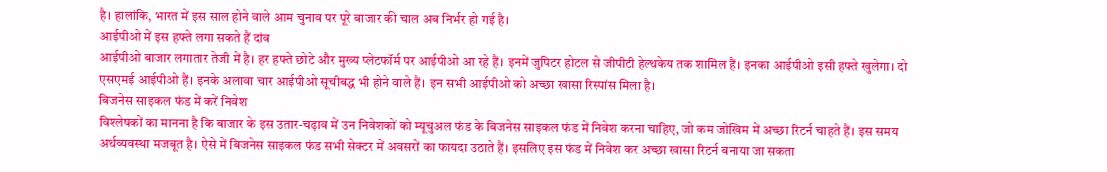है। हालांकि, भारत में इस साल होने वाले आम चुनाव पर पूरे बाजार की चाल अब निर्भर हो गई है।
आईपीओ में इस हफ्ते लगा सकते हैं दांव
आईपीओ बाजार लगातार तेजी में है। हर हफ्ते छोटे और मुख्य प्लेटफॉर्म पर आईपीओ आ रहे हैं। इनमें जुपिटर होटल से जीपीटी हेल्थकेय तक शामिल हैं। इनका आईपीओ इसी हफ्ते खुलेगा। दो एसएमई आईपीओ हैं। इनके अलावा चार आईपीओ सूचीबद्ध भी होने वाले हैं। इन सभी आईपीओ को अच्छा खासा रिस्पांस मिला है।
बिजनेस साइकल फंड में करें निवेश
विश्लेषकों का मानना है कि बाजार के इस उतार-चढ़ाव में उन निवेशकों को म्यूचुअल फंड के बिजनेस साइकल फंड में निवेश करना चाहिए, जो कम जोखिम में अच्छा रिटर्न चाहते हैं। इस समय अर्थव्यवस्था मजबूत है। ऐसे में बिजनेस साइकल फंड सभी सेक्टर में अवसरों का फायदा उठाते हैं। इसलिए इस फंड में निवेश कर अच्छा खासा रिटर्न बनाया जा सकता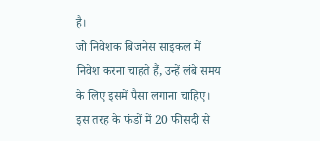है।
जो निवेशक बिजनेस साइकल में निवेश करना चाहते हैं, उन्हें लंबे समय के लिए इसमें पैसा लगाना चाहिए। इस तरह के फंडों में 20 फीसदी से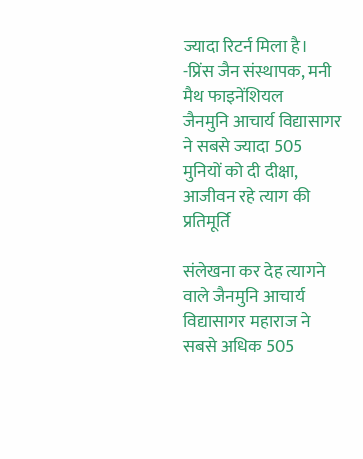ज्यादा रिटर्न मिला है। -प्रिंस जैन संस्थापक, मनी मैथ फाइनेंशियल
जैनमुनि आचार्य विद्यासागर ने सबसे ज्यादा 505 मुनियों को दी दीक्षा, आजीवन रहे त्याग की प्रतिमूर्ति

संलेखना कर देह त्यागने वाले जैनमुनि आचार्य विद्यासागर महाराज ने सबसे अधिक 505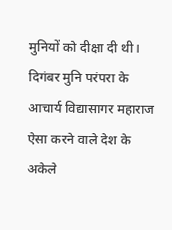मुनियों को दीक्षा दी थी। दिगंबर मुनि परंपरा के आचार्य विद्यासागर महाराज ऐसा करने वाले देश के अकेले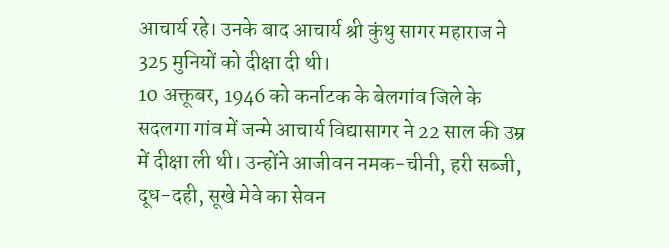आचार्य रहे। उनके बाद आचार्य श्री कुंथु सागर महाराज ने 325 मुनियों को दीक्षा दी थी।
10 अक्तूबर, 1946 को कर्नाटक के बेलगांव जिले के सदलगा गांव में जन्मे आचार्य विद्यासागर ने 22 साल की उम्र में दीक्षा ली थी। उन्होंने आजीवन नमक-चीनी, हरी सब्जी, दूध-दही, सूखे मेवे का सेवन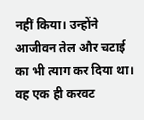नहीं किया। उन्होंने आजीवन तेल और चटाई का भी त्याग कर दिया था। वह एक ही करवट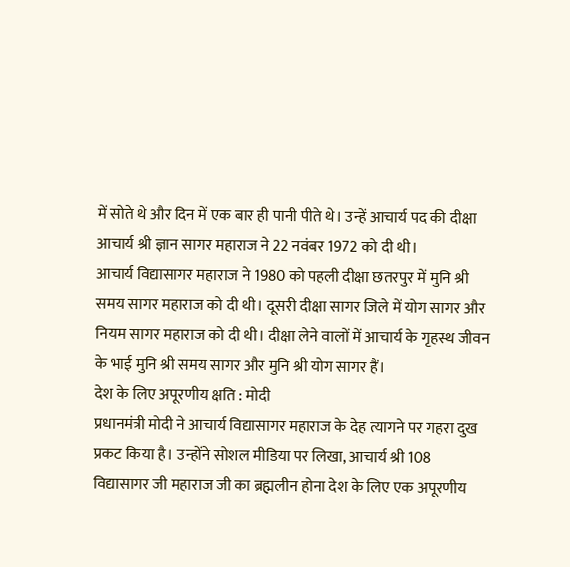में सोते थे और दिन में एक बार ही पानी पीते थे। उन्हें आचार्य पद की दीक्षा आचार्य श्री ज्ञान सागर महाराज ने 22 नवंबर 1972 को दी थी।
आचार्य विद्यासागर महाराज ने 1980 को पहली दीक्षा छतरपुर में मुनि श्री समय सागर महाराज को दी थी। दूसरी दीक्षा सागर जिले में योग सागर और नियम सागर महाराज को दी थी। दीक्षा लेने वालों में आचार्य के गृहस्थ जीवन के भाई मुनि श्री समय सागर और मुनि श्री योग सागर हैं।
देश के लिए अपूरणीय क्षति : मोदी
प्रधानमंत्री मोदी ने आचार्य विद्यासागर महाराज के देह त्यागने पर गहरा दुख प्रकट किया है। उन्होंने सोशल मीडिया पर लिखा, आचार्य श्री 108 विद्यासागर जी महाराज जी का ब्रह्मलीन होना देश के लिए एक अपूरणीय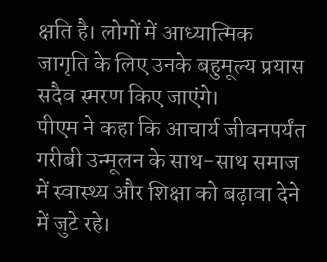क्षति है। लोगों में आध्यात्मिक जागृति के लिए उनके बहुमूल्य प्रयास सदैव स्मरण किए जाएंगे।
पीएम ने कहा कि आचार्य जीवनपर्यंत गरीबी उन्मूलन के साथ-साथ समाज में स्वास्थ्य और शिक्षा को बढ़ावा देने में जुटे रहे।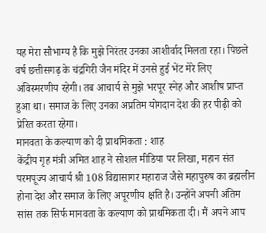यह मेरा सौभाग्य है कि मुझे निरंतर उनका आशीर्वाद मिलता रहा। पिछले वर्ष छत्तीसगढ़ के चंद्रगिरी जैन मंदिर में उनसे हुई भेंट मेरे लिए अविस्मरणीय रहेगी। तब आचार्य से मुझे भरपूर स्नेह और आशीष प्राप्त हुआ था। समाज के लिए उनका अप्रतिम योगदान देश की हर पीढ़ी को प्रेरित करता रहेगा।
मानवता के कल्याण को दी प्राथमिकता : शाह
केंद्रीय गृह मंत्री अमित शाह ने सोशल मीडिया पर लिखा, महान संत परमपूज्य आचार्य श्री 108 विद्यासागर महाराज जैसे महापुरुष का ब्रह्मलीन होना देश और समाज के लिए अपूरणीय क्षति है। उन्होंने अपनी अंतिम सांस तक सिर्फ मानवता के कल्याण को प्राथमिकता दी। मैं अपने आप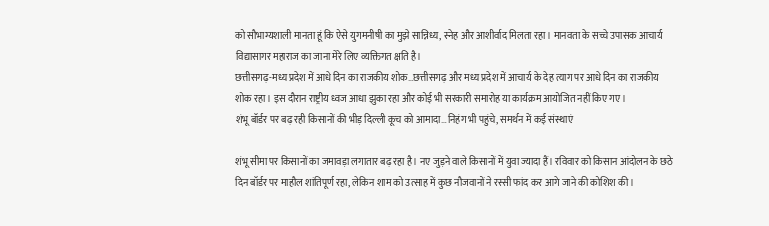को सौभाग्यशाली मानता हूं कि ऐसे युगमनीषी का मुझे सान्निध्य, स्नेह और आशीर्वाद मिलता रहा। मानवता के सच्चे उपासक आचार्य विद्यासागर महाराज का जाना मेरे लिए व्यक्तिगत क्षति है।
छत्तीसगढ़-मध्य प्रदेश में आधे दिन का राजकीय शोक…छत्तीसगढ़ और मध्य प्रदेश में आचार्य के देह त्याग पर आधे दिन का राजकीय शोक रहा। इस दौरान राष्ट्रीय ध्वज आधा झुका रहा और कोई भी सरकारी समारोह या कार्यक्रम आयोजित नहीं किए गए।
शंभू बॉर्डर पर बढ़ रही किसानों की भीड़ दिल्ली कूच को आमादा…निहंग भी पहुंचे, समर्थन में कई संस्थाएं

शंभू सीमा पर किसानों का जमावड़ा लगातार बढ़ रहा है। नए जुड़ने वाले किसानों में युवा ज्यादा हैं। रविवार को किसान आंदोलन के छठे दिन बॉर्डर पर माहौल शांतिपूर्ण रहा, लेकिन शाम को उत्साह में कुछ नौजवानों ने रस्सी फांद कर आगे जाने की कोशिश की।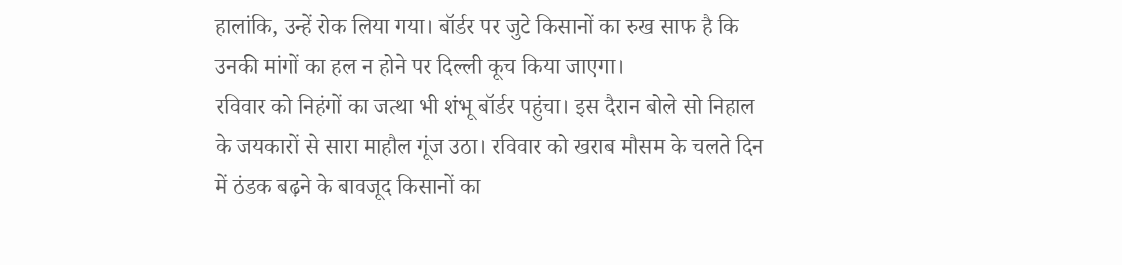हालांकि, उन्हें रोक लिया गया। बॉर्डर पर जुटे किसानों का रुख साफ है कि उनकी मांगों का हल न होने पर दिल्ली कूच किया जाएगा।
रविवार को निहंगों का जत्था भी शंभू बॉर्डर पहुंचा। इस दैरान बोले सो निहाल के जयकारों से सारा माहौल गूंज उठा। रविवार को खराब मौसम के चलते दिन में ठंडक बढ़ने के बावजूद किसानों का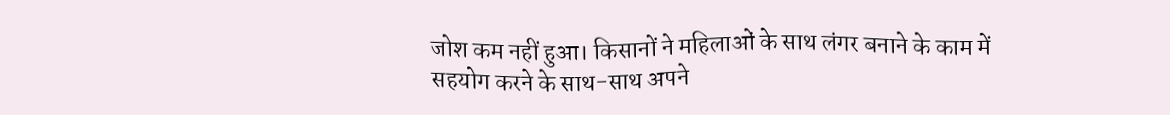जोश कम नहीं हुआ। किसानों ने महिलाओं के साथ लंगर बनाने के काम में सहयोग करने के साथ-साथ अपने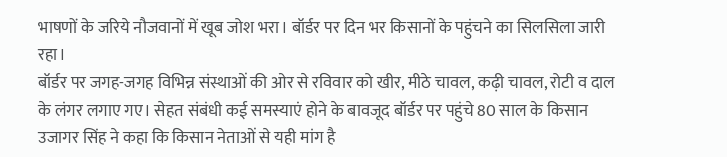भाषणों के जरिये नौजवानों में खूब जोश भरा। बॉर्डर पर दिन भर किसानों के पहुंचने का सिलसिला जारी रहा।
बॉर्डर पर जगह-जगह विभिन्न संस्थाओं की ओर से रविवार को खीर, मीठे चावल, कढ़ी चावल, रोटी व दाल के लंगर लगाए गए। सेहत संबंधी कई समस्याएं होने के बावजूद बॉर्डर पर पहुंचे 80 साल के किसान उजागर सिंह ने कहा कि किसान नेताओं से यही मांग है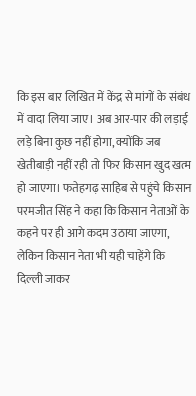कि इस बार लिखित में केंद्र से मांगों के संबंध में वादा लिया जाए। अब आर-पार की लड़ाई लड़े बिना कुछ नहीं होगा, क्योंकि जब खेतीबाड़ी नहीं रही तो फिर किसान खुद खत्म हो जाएगा। फतेहगढ़ साहिब से पहुंचे किसान परमजीत सिंह ने कहा कि किसान नेताओं के कहने पर ही आगे कदम उठाया जाएगा, लेकिन किसान नेता भी यही चाहेंगे कि दिल्ली जाकर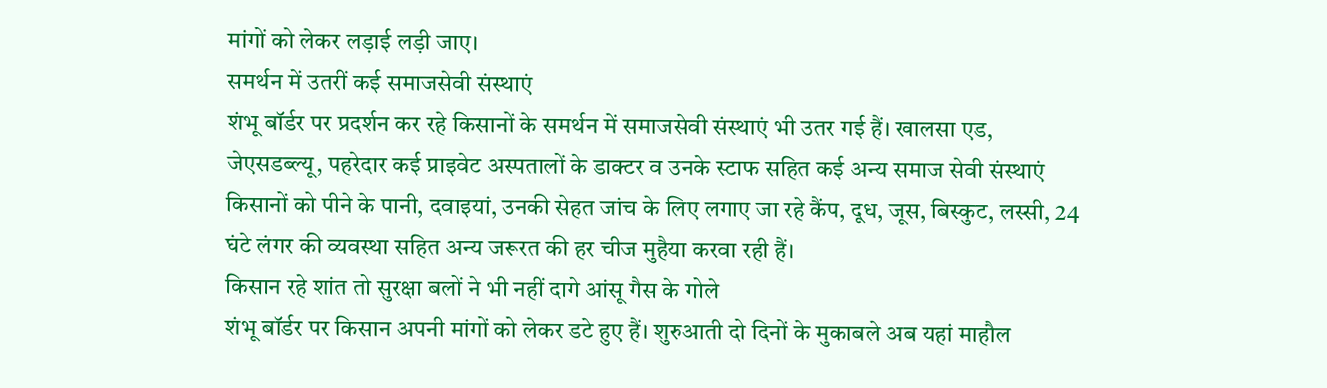मांगों को लेकर लड़ाई लड़ी जाए।
समर्थन में उतरीं कई समाजसेवी संस्थाएं
शंभू बॉर्डर पर प्रदर्शन कर रहे किसानों के समर्थन में समाजसेवी संस्थाएं भी उतर गई हैं। खालसा एड, जेएसडब्ल्यू, पहरेदार कई प्राइवेट अस्पतालों के डाक्टर व उनके स्टाफ सहित कई अन्य समाज सेवी संस्थाएं किसानों को पीने के पानी, दवाइयां, उनकी सेहत जांच के लिए लगाए जा रहे कैंप, दूध, जूस, बिस्कुट, लस्सी, 24 घंटे लंगर की व्यवस्था सहित अन्य जरूरत की हर चीज मुहैया करवा रही हैं।
किसान रहे शांत तो सुरक्षा बलों ने भी नहीं दागे आंसू गैस के गोले
शंभू बॉर्डर पर किसान अपनी मांगों को लेकर डटे हुए हैं। शुरुआती दो दिनों के मुकाबले अब यहां माहौल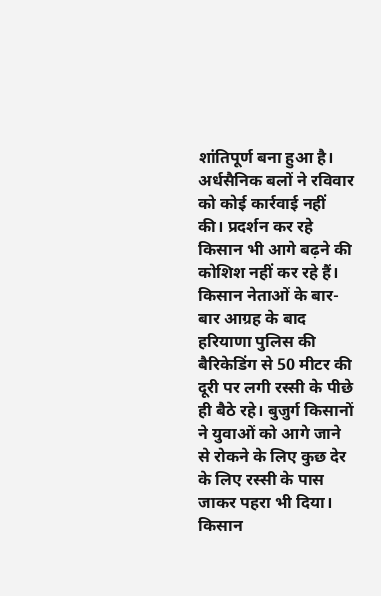शांतिपूर्ण बना हुआ है। अर्धसैनिक बलों ने रविवार को कोई कार्रवाई नहीं की। प्रदर्शन कर रहे किसान भी आगे बढ़ने की कोशिश नहीं कर रहे हैं। किसान नेताओं के बार-बार आग्रह के बाद हरियाणा पुलिस की बैरिकेडिंग से 50 मीटर की दूरी पर लगी रस्सी के पीछे ही बैठे रहे। बुजुर्ग किसानों ने युवाओं को आगे जाने से रोकने के लिए कुछ देर के लिए रस्सी के पास जाकर पहरा भी दिया। किसान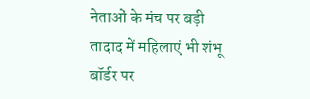नेताओं के मंच पर बड़ी तादाद में महिलाएं भी शंभू बॉर्डर पर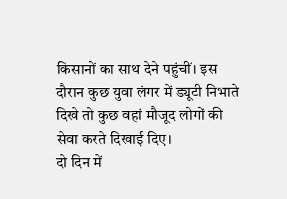किसानों का साथ देने पहुंचीं। इस दौरान कुछ युवा लंगर में ड्यूटी निभाते दिखे तो कुछ वहां मौजूद लोगों की सेवा करते दिखाई दिए।
दो दिन में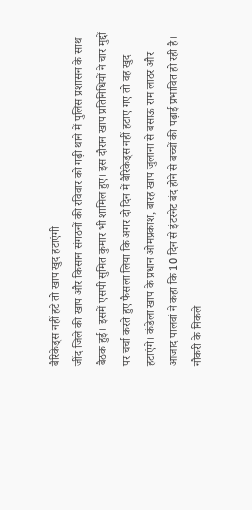बैरिकेड्स नहीं हटे तो खाप खुद हटाएंगी
जींद जिले की खाप और किसान संगठनों की रविवार को गढ़ी थाने में पुलिस प्रशासन के साथ बैठक हुई। इसमें एसपी सुमित कुमार भी शामिल हुए। इस दौरान खाप प्रतिनिधियों ने चार मुद्दों पर चर्चा करते हुए फैसला लिया कि अगर दो दिन में बैरिकेड्स नहीं हटाए गए तो वह खुद हटाएंगे। कंडेला खाप के प्रधान ओमप्रकाश, बारह खाप जुलाना से बसाऊ राम लाठर और आजाद पालवां ने कहा कि 10 दिन से इंटरनेट बंद होने से बच्चों की पढ़ाई प्रभावित हो रही है। नौकरी के निकले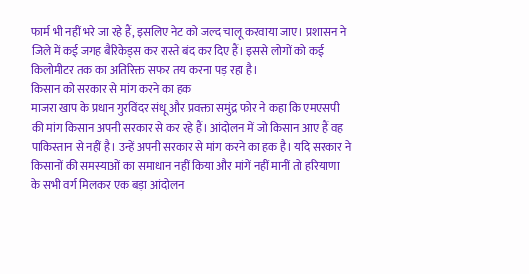फार्म भी नहीं भरे जा रहे हैं, इसलिए नेट को जल्द चालू करवाया जाए। प्रशासन ने जिले में कई जगह बैरिकेड्स कर रास्ते बंद कर दिए हैं। इससे लोगों को कई किलोमीटर तक का अतिरिक्त सफर तय करना पड़ रहा है।
किसान को सरकार से मांग करने का हक
माजरा खाप के प्रधान गुरविंदर संधू और प्रवक्ता समुंद्र फोर ने कहा कि एमएसपी की मांग किसान अपनी सरकार से कर रहे हैं। आंदोलन में जो किसान आए हैं वह पाकिस्तान से नहीं है। उन्हें अपनी सरकार से मांग करने का हक है। यदि सरकार ने किसानों की समस्याओं का समाधान नहीं किया और मांगें नहीं मानीं तो हरियाणा के सभी वर्ग मिलकर एक बड़ा आंदोलन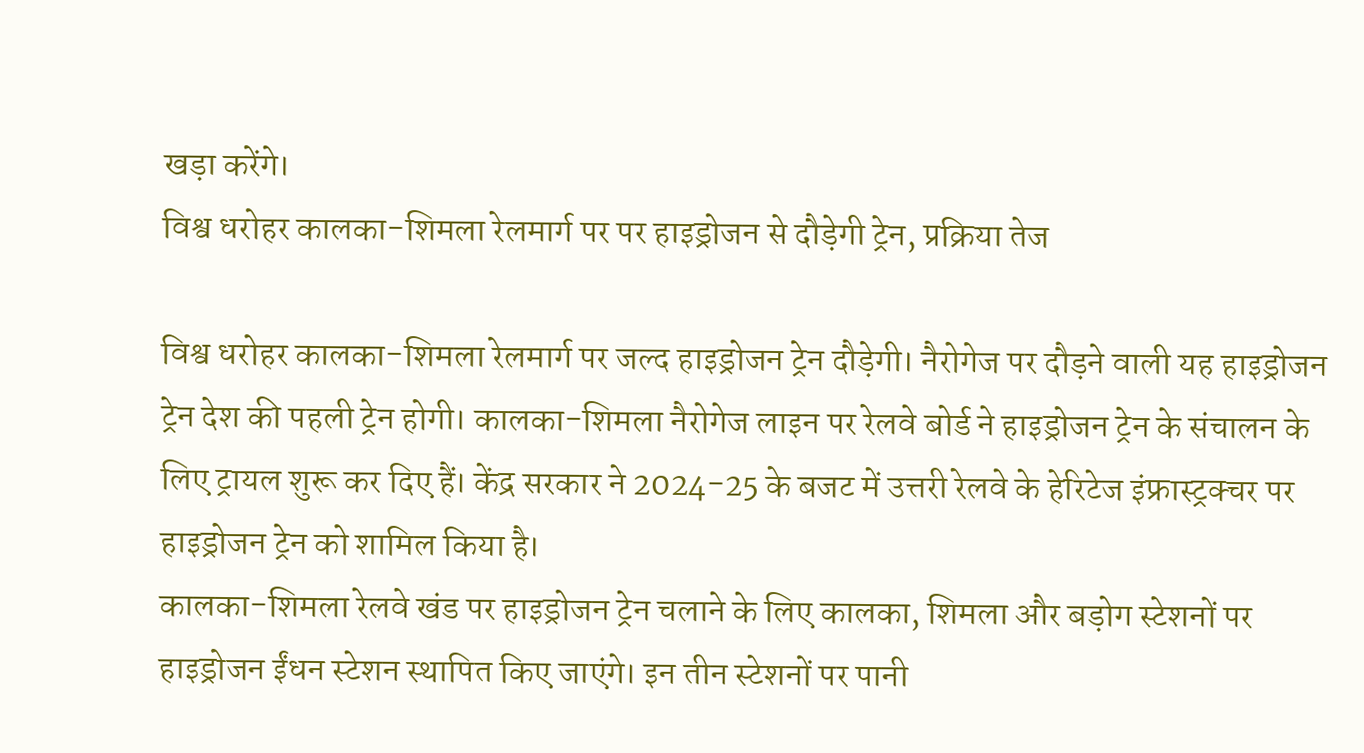खड़ा करेंगे।
विश्व धरोहर कालका-शिमला रेलमार्ग पर पर हाइड्रोजन से दौड़ेगी ट्रेन, प्रक्रिया तेज

विश्व धरोहर कालका-शिमला रेलमार्ग पर जल्द हाइड्रोजन ट्रेन दौड़ेगी। नैरोगेज पर दौड़ने वाली यह हाइड्रोजन ट्रेन देश की पहली ट्रेन होगी। कालका-शिमला नैरोगेज लाइन पर रेलवे बोर्ड ने हाइड्रोजन ट्रेन के संचालन के लिए ट्रायल शुरू कर दिए हैं। केंद्र सरकार ने 2024-25 के बजट में उत्तरी रेलवे के हेरिटेज इंफ्रास्ट्रक्चर पर हाइड्रोजन ट्रेन को शामिल किया है।
कालका-शिमला रेलवे खंड पर हाइड्रोजन ट्रेन चलाने के लिए कालका, शिमला और बड़ोग स्टेशनों पर हाइड्रोजन ईंधन स्टेशन स्थापित किए जाएंगे। इन तीन स्टेशनों पर पानी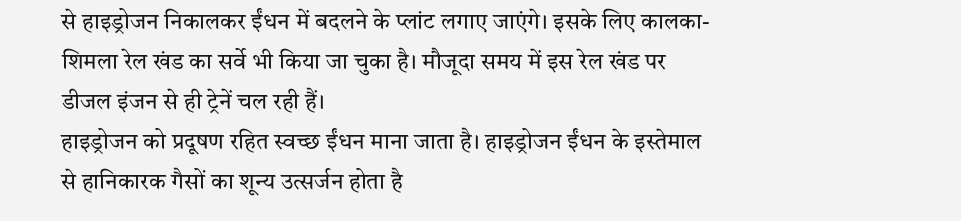से हाइड्रोजन निकालकर ईंधन में बदलने के प्लांट लगाए जाएंगे। इसके लिए कालका-शिमला रेल खंड का सर्वे भी किया जा चुका है। मौजूदा समय में इस रेल खंड पर डीजल इंजन से ही ट्रेनें चल रही हैं।
हाइड्रोजन को प्रदूषण रहित स्वच्छ ईंधन माना जाता है। हाइड्रोजन ईंधन के इस्तेमाल से हानिकारक गैसों का शून्य उत्सर्जन होता है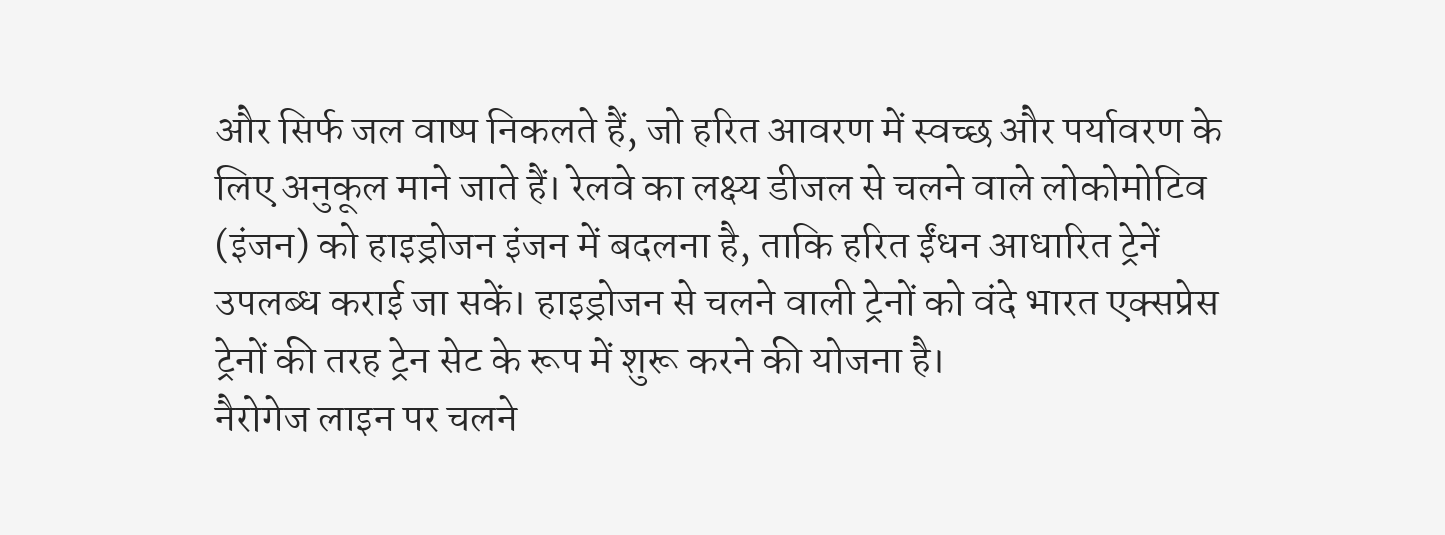और सिर्फ जल वाष्प निकलते हैं, जो हरित आवरण में स्वच्छ और पर्यावरण के लिए अनुकूल माने जाते हैं। रेलवे का लक्ष्य डीजल से चलने वाले लोकोमोटिव (इंजन) को हाइड्रोजन इंजन में बदलना है, ताकि हरित ईंधन आधारित ट्रेनें उपलब्ध कराई जा सकें। हाइड्रोजन से चलने वाली ट्रेनों को वंदे भारत एक्सप्रेस ट्रेनों की तरह ट्रेन सेट के रूप में शुरू करने की योजना है।
नैरोगेज लाइन पर चलने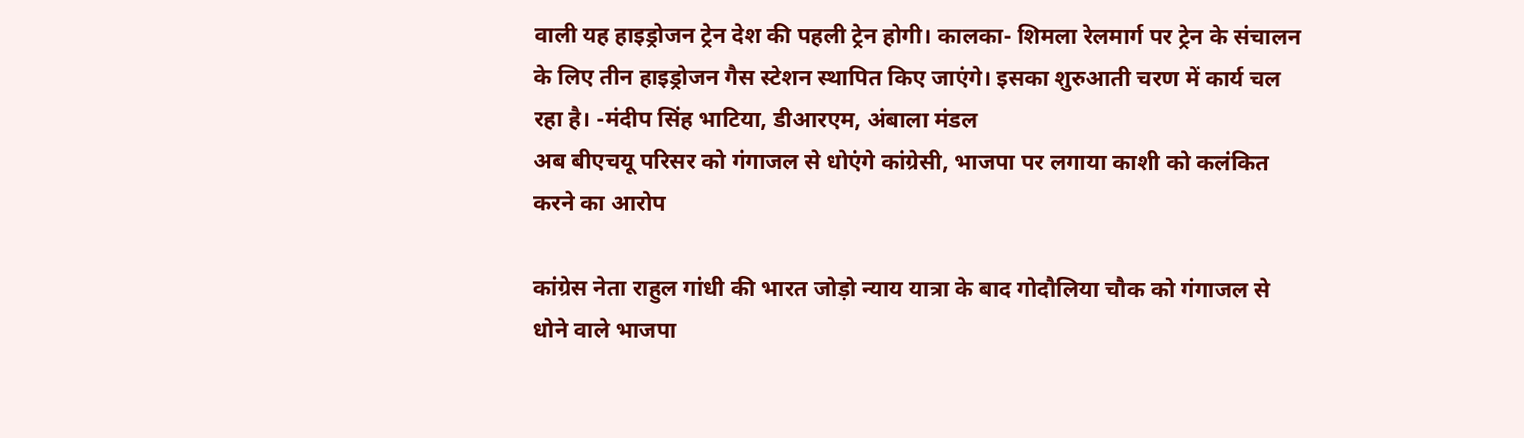वाली यह हाइड्रोजन ट्रेन देश की पहली ट्रेन होगी। कालका- शिमला रेलमार्ग पर ट्रेन के संचालन के लिए तीन हाइड्रोजन गैस स्टेशन स्थापित किए जाएंगे। इसका शुरुआती चरण में कार्य चल रहा है। -मंदीप सिंह भाटिया, डीआरएम, अंबाला मंडल
अब बीएचयू परिसर को गंगाजल से धोएंगे कांग्रेसी, भाजपा पर लगाया काशी को कलंकित करने का आरोप

कांग्रेस नेता राहुल गांधी की भारत जोड़ो न्याय यात्रा के बाद गोदौलिया चौक को गंगाजल से धोने वाले भाजपा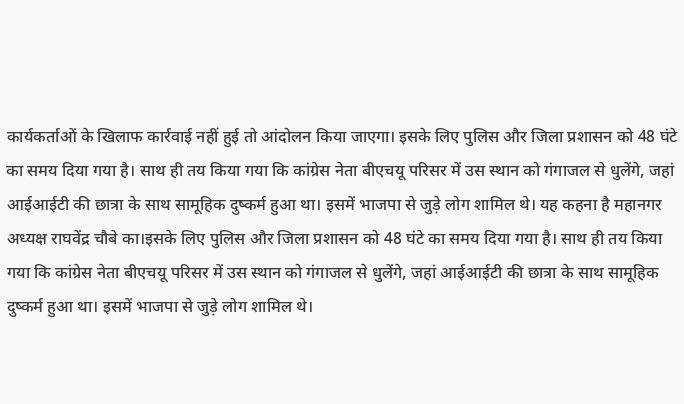कार्यकर्ताओं के खिलाफ कार्रवाई नहीं हुई तो आंदोलन किया जाएगा। इसके लिए पुलिस और जिला प्रशासन को 48 घंटे का समय दिया गया है। साथ ही तय किया गया कि कांग्रेस नेता बीएचयू परिसर में उस स्थान को गंगाजल से धुलेंगे, जहां आईआईटी की छात्रा के साथ सामूहिक दुष्कर्म हुआ था। इसमें भाजपा से जुड़े लोग शामिल थे। यह कहना है महानगर अध्यक्ष राघवेंद्र चौबे का।इसके लिए पुलिस और जिला प्रशासन को 48 घंटे का समय दिया गया है। साथ ही तय किया गया कि कांग्रेस नेता बीएचयू परिसर में उस स्थान को गंगाजल से धुलेंगे, जहां आईआईटी की छात्रा के साथ सामूहिक दुष्कर्म हुआ था। इसमें भाजपा से जुड़े लोग शामिल थे।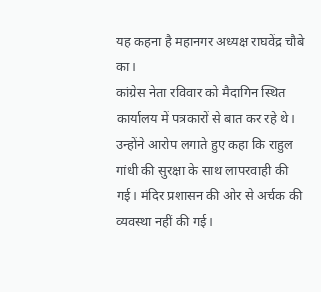यह कहना है महानगर अध्यक्ष राघवेंद्र चौबे का।
कांग्रेस नेता रविवार को मैदागिन स्थित कार्यालय में पत्रकारों से बात कर रहे थे। उन्होंने आरोप लगाते हुए कहा कि राहुल गांधी की सुरक्षा के साथ लापरवाही की गई। मंदिर प्रशासन की ओर से अर्चक की व्यवस्था नहीं की गई।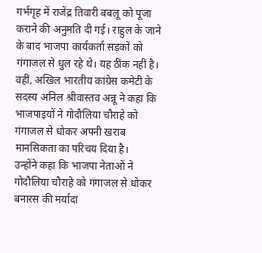गर्भगृह में राजेंद्र तिवारी बबलू को पूजा कराने की अनुमति दी गई। राहुल के जाने के बाद भाजपा कार्यकर्ता सड़कों को गंगाजल से धुल रहे थे। यह ठीक नहीं है। वहीं, अखिल भारतीय कांग्रेस कमेटी के सदस्य अनिल श्रीवास्तव अन्नू ने कहा कि भाजपाइयों ने गोदौलिया चौराहे को गंगाजल से धोकर अपनी खराब मानसिकता का परिचय दिया है।
उन्होंने कहा कि भाजपा नेताओं ने गोदौलिया चौराहे को गंगाजल से धोकर बनारस की मर्यादा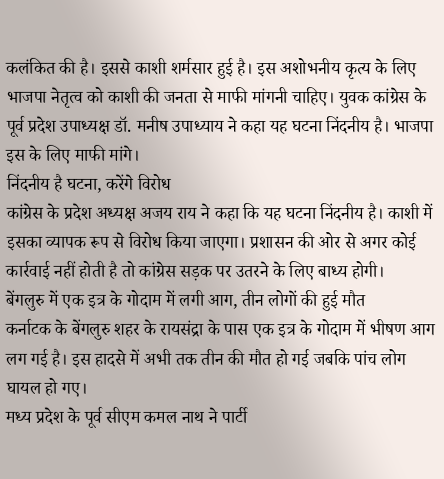कलंकित की है। इससे काशी शर्मसार हुई है। इस अशोभनीय कृत्य के लिए भाजपा नेतृत्व को काशी की जनता से माफी मांगनी चाहिए। युवक कांग्रेस के पूर्व प्रदेश उपाध्यक्ष डॉ. मनीष उपाध्याय ने कहा यह घटना निंदनीय है। भाजपा इस के लिए माफी मांगे।
निंदनीय है घटना, करेंगे विरोध
कांग्रेस के प्रदेश अध्यक्ष अजय राय ने कहा कि यह घटना निंदनीय है। काशी में इसका व्यापक रूप से विरोध किया जाएगा। प्रशासन की ओर से अगर कोई कार्रवाई नहीं होती है तो कांग्रेस सड़क पर उतरने के लिए बाध्य होगी।
बेंगलुरु में एक इत्र के गोदाम में लगी आग, तीन लोगों की हुई मौत
कर्नाटक के बेंगलुरु शहर के रायसंद्रा के पास एक इत्र के गोदाम में भीषण आग लग गई है। इस हादसे में अभी तक तीन की मौत हो गई जबकि पांच लोग घायल हो गए।
मध्य प्रदेश के पूर्व सीएम कमल नाथ ने पार्टी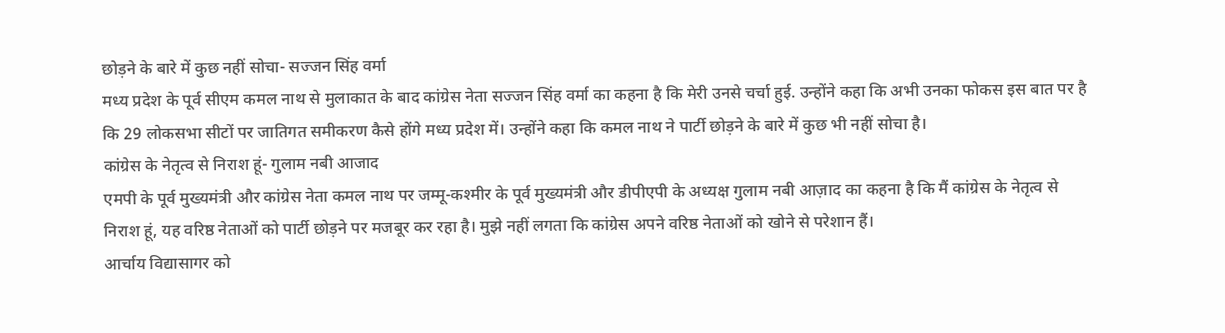छोड़ने के बारे में कुछ नहीं सोचा- सज्जन सिंह वर्मा
मध्य प्रदेश के पूर्व सीएम कमल नाथ से मुलाकात के बाद कांग्रेस नेता सज्जन सिंह वर्मा का कहना है कि मेरी उनसे चर्चा हुई. उन्होंने कहा कि अभी उनका फोकस इस बात पर है कि 29 लोकसभा सीटों पर जातिगत समीकरण कैसे होंगे मध्य प्रदेश में। उन्होंने कहा कि कमल नाथ ने पार्टी छोड़ने के बारे में कुछ भी नहीं सोचा है।
कांग्रेस के नेतृत्व से निराश हूं- गुलाम नबी आजाद
एमपी के पूर्व मुख्यमंत्री और कांग्रेस नेता कमल नाथ पर जम्मू-कश्मीर के पूर्व मुख्यमंत्री और डीपीएपी के अध्यक्ष गुलाम नबी आज़ाद का कहना है कि मैं कांग्रेस के नेतृत्व से निराश हूं, यह वरिष्ठ नेताओं को पार्टी छोड़ने पर मजबूर कर रहा है। मुझे नहीं लगता कि कांग्रेस अपने वरिष्ठ नेताओं को खोने से परेशान हैं।
आर्चाय विद्यासागर को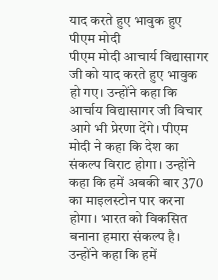याद करते हुए भावुक हुए पीएम मोदी
पीएम मोदी आचार्य विद्यासागर जी को याद करते हुए भावुक हो गए। उन्होंने कहा कि आर्चाय विद्यासागर जी विचार आगे भी प्रेरणा देंगे। पीएम मोदी ने कहा कि देश का संकल्प विराट होगा। उन्होंने कहा कि हमें अबकी बार 370 का माइलस्टोन पार करना होगा। भारत को विकसित बनाना हमारा संकल्प है। उन्होंने कहा कि हमें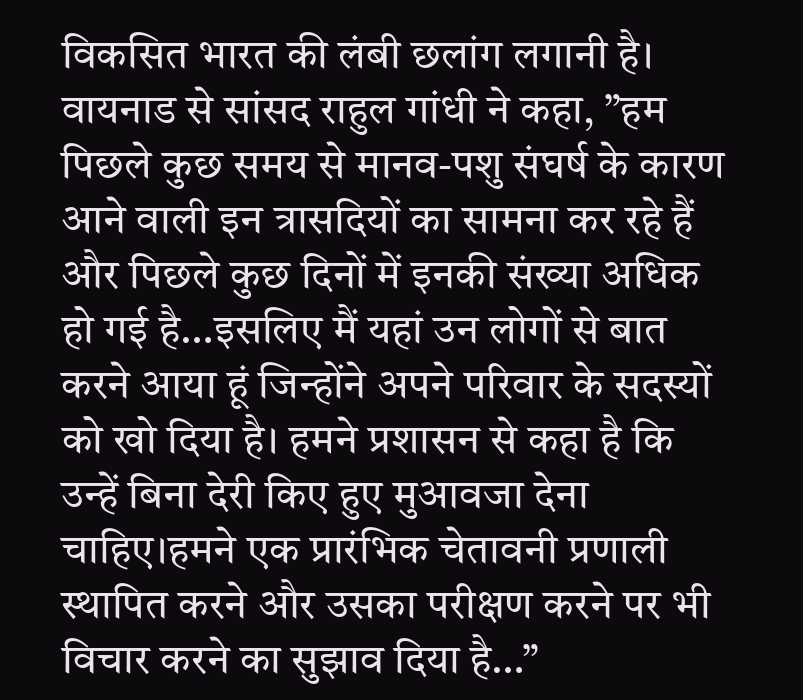विकसित भारत की लंबी छलांग लगानी है।
वायनाड से सांसद राहुल गांधी ने कहा, ”हम पिछले कुछ समय से मानव-पशु संघर्ष के कारण आने वाली इन त्रासदियों का सामना कर रहे हैं और पिछले कुछ दिनों में इनकी संख्या अधिक हो गई है…इसलिए मैं यहां उन लोगों से बात करने आया हूं जिन्होंने अपने परिवार के सदस्यों को खो दिया है। हमने प्रशासन से कहा है कि उन्हें बिना देरी किए हुए मुआवजा देना चाहिए।हमने एक प्रारंभिक चेतावनी प्रणाली स्थापित करने और उसका परीक्षण करने पर भी विचार करने का सुझाव दिया है…”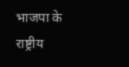भाजपा के राष्ट्रीय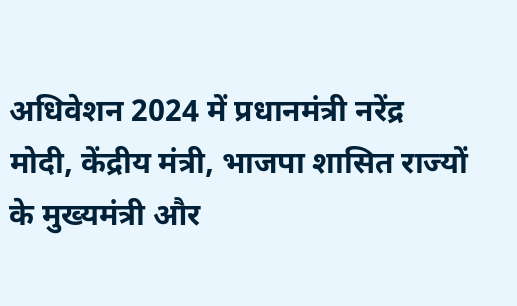अधिवेशन 2024 में प्रधानमंत्री नरेंद्र मोदी, केंद्रीय मंत्री, भाजपा शासित राज्यों के मुख्यमंत्री और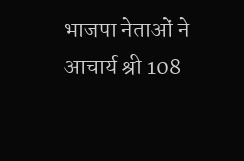भाजपा नेताओं ने आचार्य श्री 108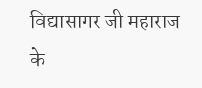विद्यासागर जी महाराज के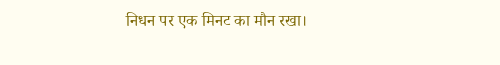निधन पर एक मिनट का मौन रखा।